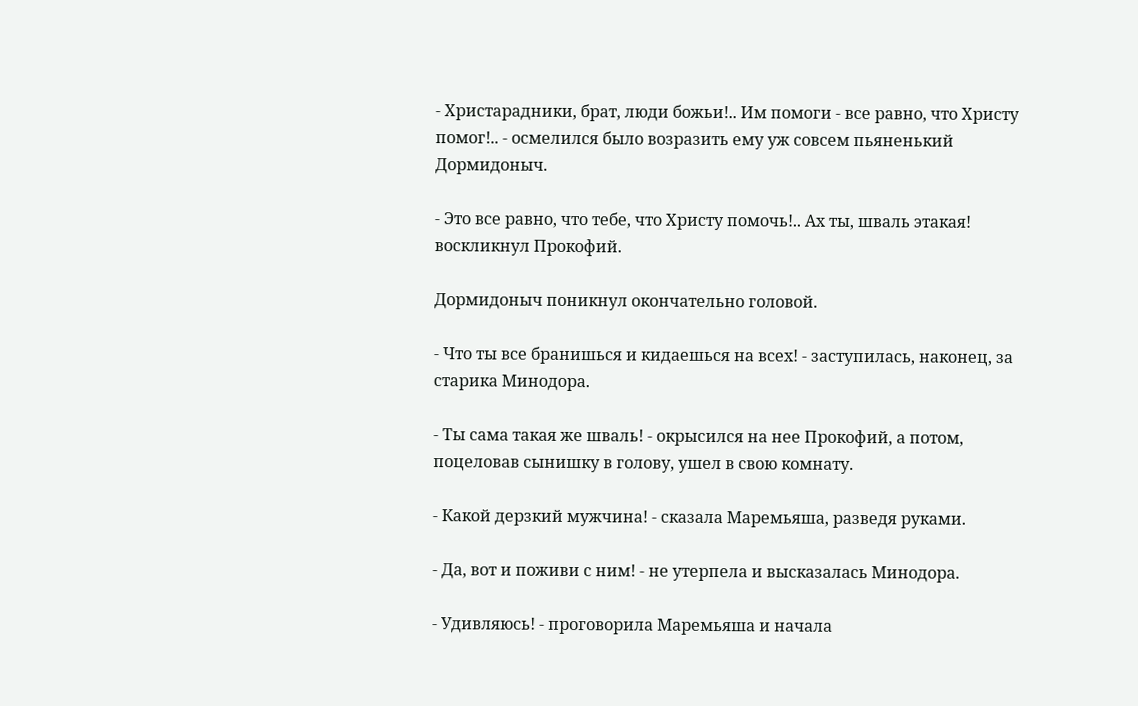- Христарадники, брат, люди божьи!.. Им помоги - все равно, что Христу помог!.. - осмелился было возразить ему уж совсем пьяненький Дормидоныч.

- Это все равно, что тебе, что Христу помочь!.. Ах ты, шваль этакая! воскликнул Прокофий.

Дормидоныч поникнул окончательно головой.

- Что ты все бранишься и кидаешься на всех! - заступилась, наконец, за старика Минодора.

- Ты сама такая же шваль! - окрысился на нее Прокофий, а потом, поцеловав сынишку в голову, ушел в свою комнату.

- Какой дерзкий мужчина! - сказала Маремьяша, разведя руками.

- Да, вот и поживи с ним! - не утерпела и высказалась Минодора.

- Удивляюсь! - проговорила Маремьяша и начала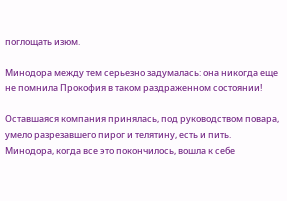поглощать изюм.

Минодора между тем серьезно задумалась: она никогда еще не помнила Прокофия в таком раздраженном состоянии!

Оставшаяся компания принялась, под руководством повара, умело разрезавшего пирог и телятину, есть и пить. Минодора, когда все это покончилось, вошла к себе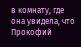в комнату, где она увидела, что Прокофий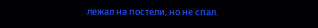лежал на постели, но не спал.